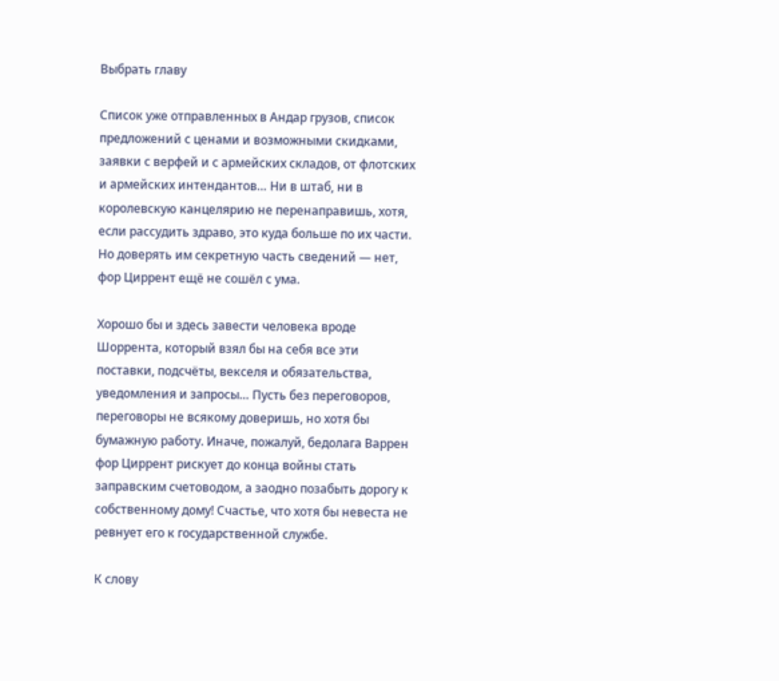Выбрать главу

Список уже отправленных в Андар грузов, список предложений с ценами и возможными скидками, заявки с верфей и с армейских складов, от флотских и армейских интендантов… Ни в штаб, ни в королевскую канцелярию не перенаправишь, хотя, если рассудить здраво, это куда больше по их части. Но доверять им секретную часть сведений — нет, фор Циррент ещё не сошёл с ума.

Хорошо бы и здесь завести человека вроде Шоррента, который взял бы на себя все эти поставки, подсчёты, векселя и обязательства, уведомления и запросы… Пусть без переговоров, переговоры не всякому доверишь, но хотя бы бумажную работу. Иначе, пожалуй, бедолага Варрен фор Циррент рискует до конца войны стать заправским счетоводом, а заодно позабыть дорогу к собственному дому! Счастье, что хотя бы невеста не ревнует его к государственной службе.

К слову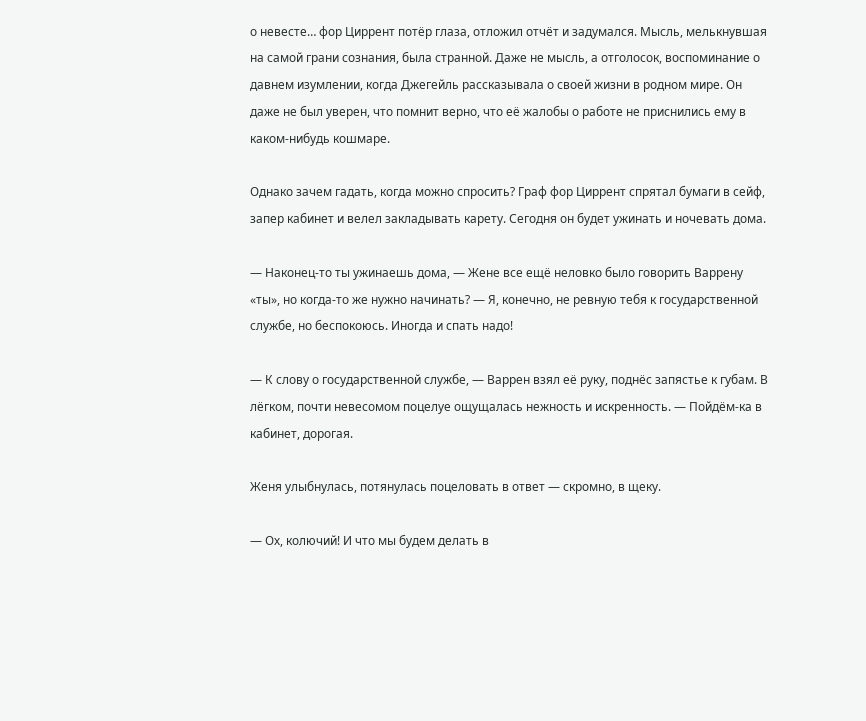о невесте… фор Циррент потёр глаза, отложил отчёт и задумался. Мысль, мелькнувшая на самой грани сознания, была странной. Даже не мысль, а отголосок, воспоминание о давнем изумлении, когда Джегейль рассказывала о своей жизни в родном мире. Он даже не был уверен, что помнит верно, что её жалобы о работе не приснились ему в каком-нибудь кошмаре.

Однако зачем гадать, когда можно спросить? Граф фор Циррент спрятал бумаги в сейф, запер кабинет и велел закладывать карету. Сегодня он будет ужинать и ночевать дома.

— Наконец-то ты ужинаешь дома, — Жене все ещё неловко было говорить Варрену «ты», но когда-то же нужно начинать? — Я, конечно, не ревную тебя к государственной службе, но беспокоюсь. Иногда и спать надо!

— К слову о государственной службе, — Варрен взял её руку, поднёс запястье к губам. В лёгком, почти невесомом поцелуе ощущалась нежность и искренность. — Пойдём-ка в кабинет, дорогая.

Женя улыбнулась, потянулась поцеловать в ответ — скромно, в щеку.

— Ох, колючий! И что мы будем делать в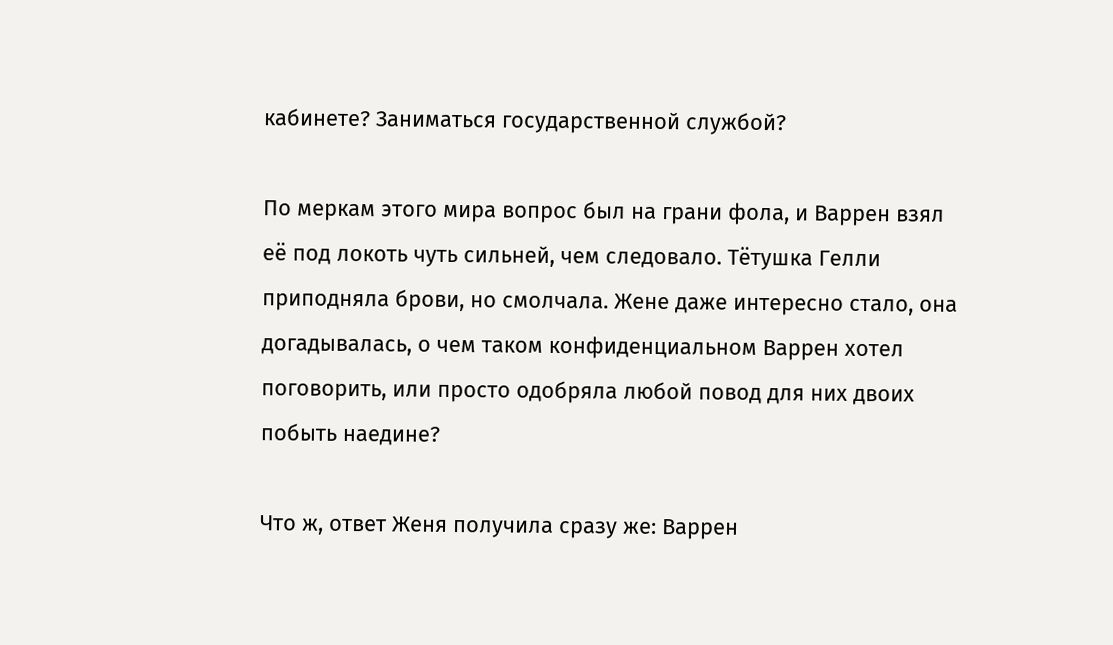кабинете? Заниматься государственной службой?

По меркам этого мира вопрос был на грани фола, и Варрен взял её под локоть чуть сильней, чем следовало. Тётушка Гелли приподняла брови, но смолчала. Жене даже интересно стало, она догадывалась, о чем таком конфиденциальном Варрен хотел поговорить, или просто одобряла любой повод для них двоих побыть наедине?

Что ж, ответ Женя получила сразу же: Варрен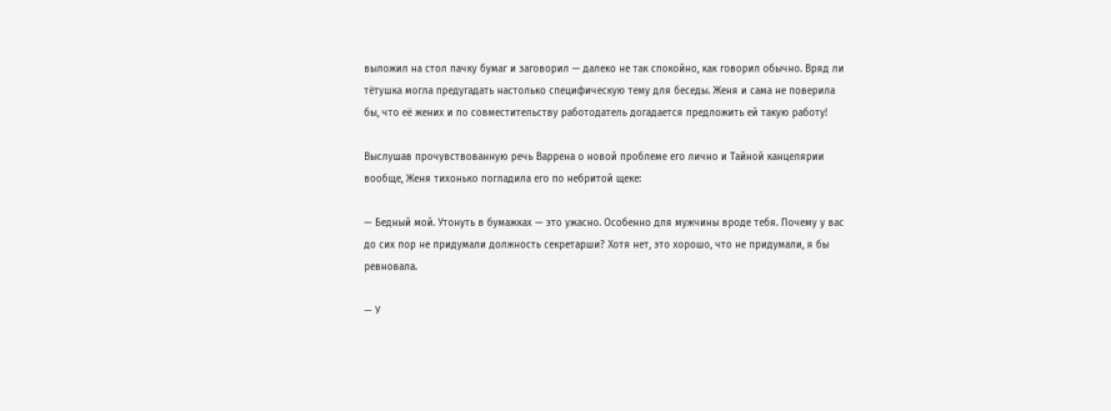выложил на стол пачку бумаг и заговорил — далеко не так спокойно, как говорил обычно. Вряд ли тётушка могла предугадать настолько специфическую тему для беседы. Женя и сама не поверила бы, что её жених и по совместительству работодатель догадается предложить ей такую работу!

Выслушав прочувствованную речь Варрена о новой проблеме его лично и Тайной канцелярии вообще, Женя тихонько погладила его по небритой щеке:

— Бедный мой. Утонуть в бумажках — это ужасно. Особенно для мужчины вроде тебя. Почему у вас до сих пор не придумали должность секретарши? Хотя нет, это хорошо, что не придумали, я бы ревновала.

— У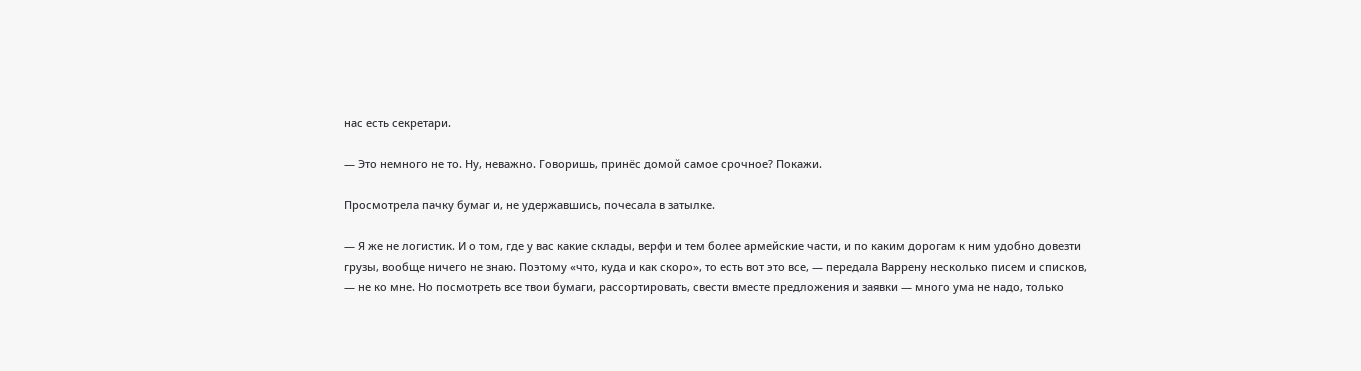нас есть секретари.

— Это немного не то. Ну, неважно. Говоришь, принёс домой самое срочное? Покажи.

Просмотрела пачку бумаг и, не удержавшись, почесала в затылке.

— Я же не логистик. И о том, где у вас какие склады, верфи и тем более армейские части, и по каким дорогам к ним удобно довезти грузы, вообще ничего не знаю. Поэтому «что, куда и как скоро», то есть вот это все, — передала Варрену несколько писем и списков, — не ко мне. Но посмотреть все твои бумаги, рассортировать, свести вместе предложения и заявки — много ума не надо, только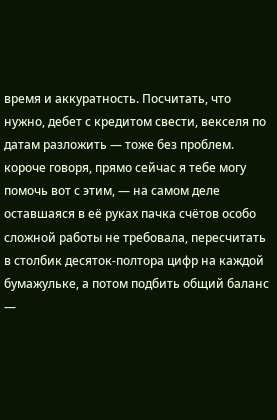время и аккуратность. Посчитать, что нужно, дебет с кредитом свести, векселя по датам разложить — тоже без проблем. короче говоря, прямо сейчас я тебе могу помочь вот с этим, — на самом деле оставшаяся в её руках пачка счётов особо сложной работы не требовала, пересчитать в столбик десяток-полтора цифр на каждой бумажульке, а потом подбить общий баланс —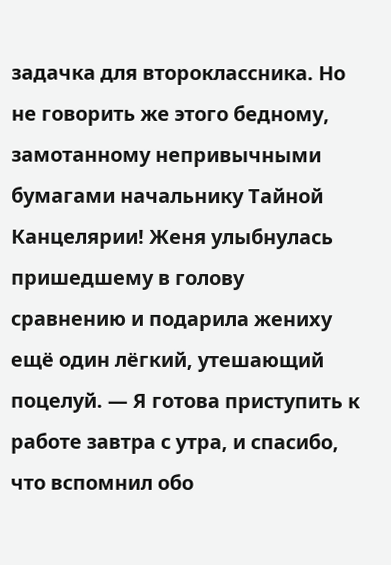задачка для второклассника. Но не говорить же этого бедному, замотанному непривычными бумагами начальнику Тайной Канцелярии! Женя улыбнулась пришедшему в голову сравнению и подарила жениху ещё один лёгкий, утешающий поцелуй. — Я готова приступить к работе завтра с утра, и спасибо, что вспомнил обо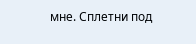мне. Сплетни под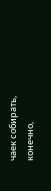чаек собирать, конечно,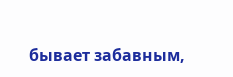бывает забавным,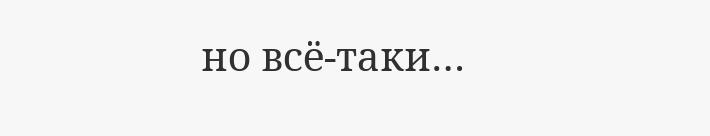но всё-таки…